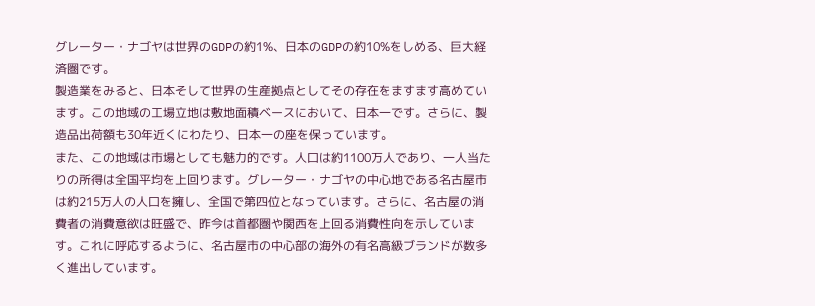グレーター・ナゴヤは世界のGDPの約1%、日本のGDPの約10%をしめる、巨大経済圏です。
製造業をみると、日本そして世界の生産拠点としてその存在をますます高めています。この地域の工場立地は敷地面積ベースにおいて、日本一です。さらに、製造品出荷額も30年近くにわたり、日本一の座を保っています。
また、この地域は市場としても魅力的です。人口は約1100万人であり、一人当たりの所得は全国平均を上回ります。グレーター・ナゴヤの中心地である名古屋市は約215万人の人口を擁し、全国で第四位となっています。さらに、名古屋の消費者の消費意欲は旺盛で、昨今は首都圏や関西を上回る消費性向を示しています。これに呼応するように、名古屋市の中心部の海外の有名高級ブランドが数多く進出しています。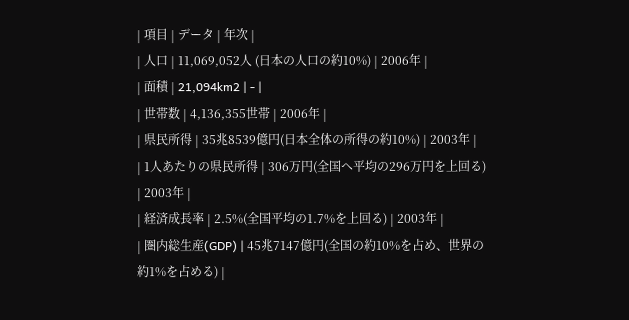| 項目 | データ | 年次 |
| 人口 | 11,069,052人 (日本の人口の約10%) | 2006年 |
| 面積 | 21,094km2 | - |
| 世帯数 | 4,136,355世帯 | 2006年 |
| 県民所得 | 35兆8539億円(日本全体の所得の約10%) | 2003年 |
| 1人あたりの県民所得 | 306万円(全国へ平均の296万円を上回る) | 2003年 |
| 経済成長率 | 2.5%(全国平均の1.7%を上回る) | 2003年 |
| 圏内総生産(GDP) | 45兆7147億円(全国の約10%を占め、世界の約1%を占める) |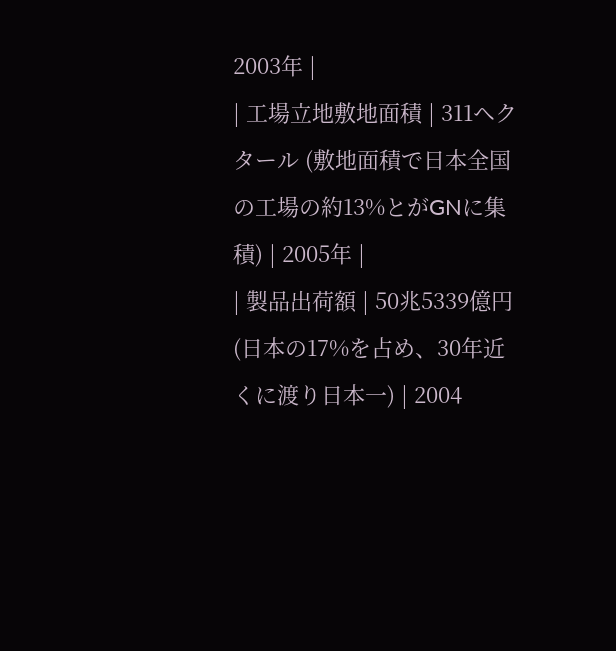2003年 |
| 工場立地敷地面積 | 311ヘクタール (敷地面積で日本全国の工場の約13%とがGNに集積) | 2005年 |
| 製品出荷額 | 50兆5339億円(日本の17%を占め、30年近くに渡り日本一) | 2004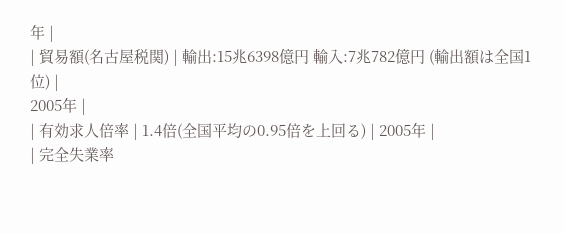年 |
| 貿易額(名古屋税関) | 輸出:15兆6398億円 輸入:7兆782億円 (輸出額は全国1位) |
2005年 |
| 有効求人倍率 | 1.4倍(全国平均の0.95倍を上回る) | 2005年 |
| 完全失業率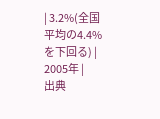| 3.2%(全国平均の4.4%を下回る) | 2005年 |
出典